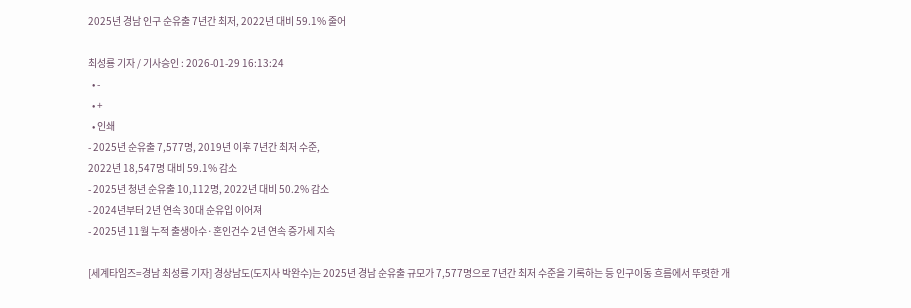2025년 경남 인구 순유출 7년간 최저, 2022년 대비 59.1% 줄어

최성룡 기자 / 기사승인 : 2026-01-29 16:13:24
  • -
  • +
  • 인쇄
- 2025년 순유출 7,577명, 2019년 이후 7년간 최저 수준,
2022년 18,547명 대비 59.1% 감소
- 2025년 청년 순유출 10,112명, 2022년 대비 50.2% 감소
- 2024년부터 2년 연속 30대 순유입 이어져
- 2025년 11월 누적 출생아수·혼인건수 2년 연속 증가세 지속

[세계타임즈=경남 최성룡 기자] 경상남도(도지사 박완수)는 2025년 경남 순유출 규모가 7,577명으로 7년간 최저 수준을 기록하는 등 인구이동 흐름에서 뚜렷한 개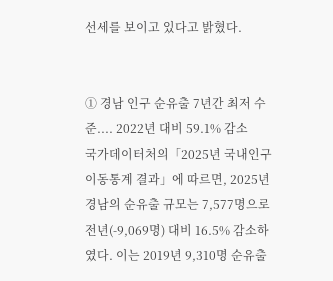선세를 보이고 있다고 밝혔다.


① 경남 인구 순유출 7년간 최저 수준.... 2022년 대비 59.1% 감소
국가데이터처의「2025년 국내인구이동통계 결과」에 따르면, 2025년 경남의 순유출 규모는 7,577명으로 전년(-9,069명) 대비 16.5% 감소하였다. 이는 2019년 9,310명 순유출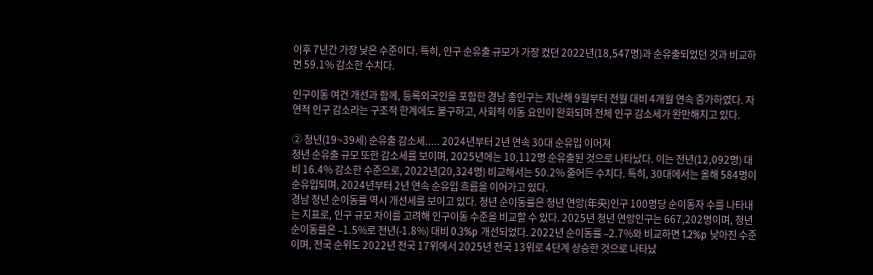이후 7년간 가장 낮은 수준이다. 특히, 인구 순유출 규모가 가장 컸던 2022년(18,547명)과 순유출되었던 것과 비교하면 59.1% 감소한 수치다.

인구이동 여건 개선과 함께, 등록외국인을 포함한 경남 총인구는 지난해 9월부터 전월 대비 4개월 연속 증가하였다. 자연적 인구 감소라는 구조적 한계에도 불구하고, 사회적 이동 요인이 완화되며 전체 인구 감소세가 완만해지고 있다.

② 청년(19~39세) 순유출 감소세..... 2024년부터 2년 연속 30대 순유입 이어져
청년 순유출 규모 또한 감소세를 보이며, 2025년에는 10,112명 순유출된 것으로 나타났다. 이는 전년(12,092명) 대비 16.4% 감소한 수준으로, 2022년(20,324명) 비교해서는 50.2% 줄어든 수치다. 특히, 30대에서는 올해 584명이 순유입되며, 2024년부터 2년 연속 순유입 흐름을 이어가고 있다.
경남 청년 순이동률 역시 개선세를 보이고 있다. 청년 순이동률은 청년 연앙(年央)인구 100명당 순이동자 수를 나타내는 지표로, 인구 규모 차이를 고려해 인구이동 수준을 비교할 수 있다. 2025년 청년 연앙인구는 667,202명이며, 청년 순이동률은 –1.5%로 전년(-1.8%) 대비 0.3%p 개선되었다. 2022년 순이동률 –2.7%와 비교하면 1.2%p 낮아진 수준이며, 전국 순위도 2022년 전국 17위에서 2025년 전국 13위로 4단계 상승한 것으로 나타났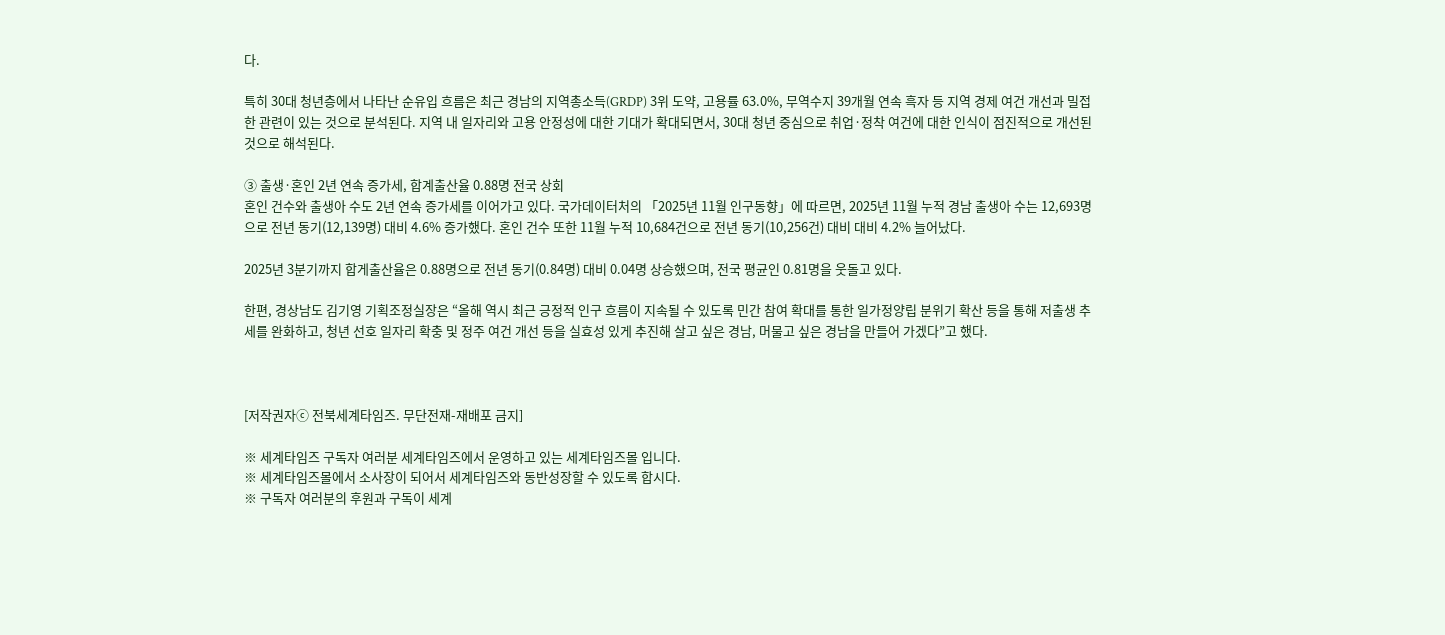다.

특히 30대 청년층에서 나타난 순유입 흐름은 최근 경남의 지역총소득(GRDP) 3위 도약, 고용률 63.0%, 무역수지 39개월 연속 흑자 등 지역 경제 여건 개선과 밀접한 관련이 있는 것으로 분석된다. 지역 내 일자리와 고용 안정성에 대한 기대가 확대되면서, 30대 청년 중심으로 취업·정착 여건에 대한 인식이 점진적으로 개선된 것으로 해석된다.

③ 출생·혼인 2년 연속 증가세, 합계출산율 0.88명 전국 상회
혼인 건수와 출생아 수도 2년 연속 증가세를 이어가고 있다. 국가데이터처의 「2025년 11월 인구동향」에 따르면, 2025년 11월 누적 경남 출생아 수는 12,693명으로 전년 동기(12,139명) 대비 4.6% 증가했다. 혼인 건수 또한 11월 누적 10,684건으로 전년 동기(10,256건) 대비 대비 4.2% 늘어났다.

2025년 3분기까지 합게출산율은 0.88명으로 전년 동기(0.84명) 대비 0.04명 상승했으며, 전국 평균인 0.81명을 웃돌고 있다.

한편, 경상남도 김기영 기획조정실장은 “올해 역시 최근 긍정적 인구 흐름이 지속될 수 있도록 민간 참여 확대를 통한 일가정양립 분위기 확산 등을 통해 저출생 추세를 완화하고, 청년 선호 일자리 확충 및 정주 여건 개선 등을 실효성 있게 추진해 살고 싶은 경남, 머물고 싶은 경남을 만들어 가겠다”고 했다.



[저작권자ⓒ 전북세계타임즈. 무단전재-재배포 금지]

※ 세계타임즈 구독자 여러분 세계타임즈에서 운영하고 있는 세계타임즈몰 입니다.
※ 세계타임즈몰에서 소사장이 되어서 세계타임즈와 동반성장할 수 있도록 합시다.
※ 구독자 여러분의 후원과 구독이 세계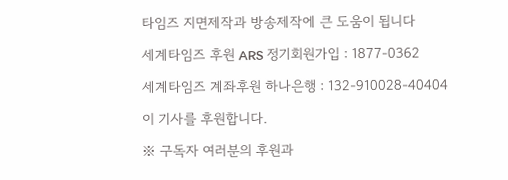타임즈 지면제작과 방송제작에 큰 도움이 됩니다

세계타임즈 후원 ARS 정기회원가입 : 1877-0362

세계타임즈 계좌후원 하나은행 : 132-910028-40404

이 기사를 후원합니다.

※ 구독자 여러분의 후원과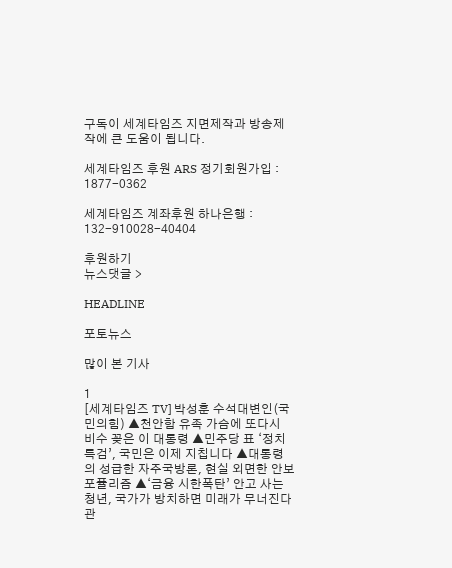구독이 세계타임즈 지면제작과 방송제작에 큰 도움이 됩니다.

세계타임즈 후원 ARS 정기회원가입 : 1877-0362

세계타임즈 계좌후원 하나은행 : 132-910028-40404

후원하기
뉴스댓글 >

HEADLINE

포토뉴스

많이 본 기사

1
[세계타임즈 TV] 박성훈 수석대변인(국민의힘) ▲천안함 유족 가슴에 또다시 비수 꽂은 이 대통령 ▲민주당 표 ‘정치 특검’, 국민은 이제 지칩니다 ▲대통령의 성급한 자주국방론, 현실 외면한 안보 포퓰리즘 ▲‘금융 시한폭탄’ 안고 사는 청년, 국가가 방치하면 미래가 무너진다 관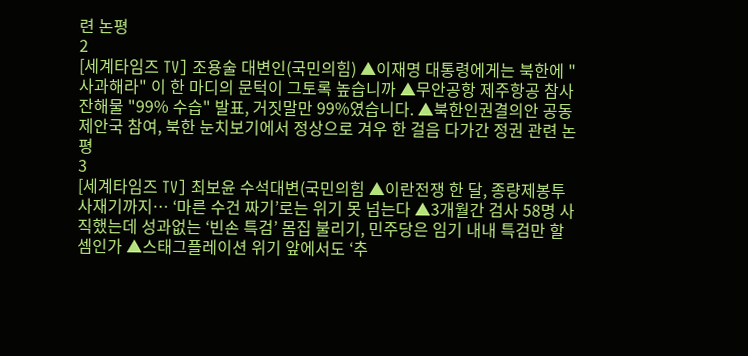련 논평
2
[세계타임즈 TV] 조용술 대변인(국민의힘) ▲이재명 대통령에게는 북한에 "사과해라" 이 한 마디의 문턱이 그토록 높습니까 ▲무안공항 제주항공 참사 잔해물 "99% 수습" 발표, 거짓말만 99%였습니다. ▲북한인권결의안 공동제안국 참여, 북한 눈치보기에서 정상으로 겨우 한 걸음 다가간 정권 관련 논평
3
[세계타임즈 TV] 최보윤 수석대변(국민의힘 ▲이란전쟁 한 달, 종량제봉투 사재기까지… ‘마른 수건 짜기’로는 위기 못 넘는다 ▲3개월간 검사 58명 사직했는데 성과없는 ‘빈손 특검’ 몸집 불리기, 민주당은 임기 내내 특검만 할 셈인가 ▲스태그플레이션 위기 앞에서도 ‘추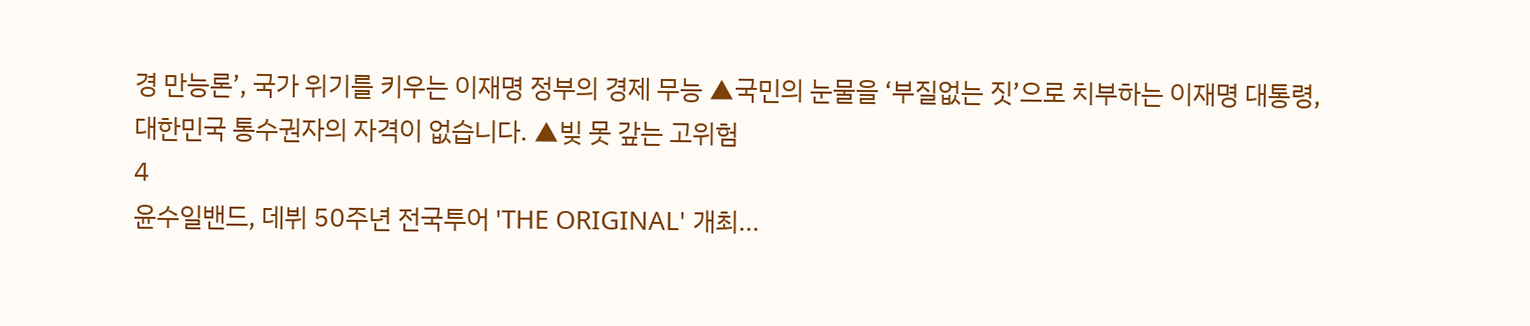경 만능론’, 국가 위기를 키우는 이재명 정부의 경제 무능 ▲국민의 눈물을 ‘부질없는 짓’으로 치부하는 이재명 대통령, 대한민국 통수권자의 자격이 없습니다. ▲빚 못 갚는 고위험
4
윤수일밴드, 데뷔 50주년 전국투어 'THE ORIGINAL' 개최…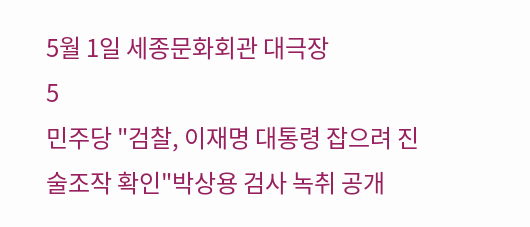5월 1일 세종문화회관 대극장
5
민주당 "검찰, 이재명 대통령 잡으려 진술조작 확인"박상용 검사 녹취 공개